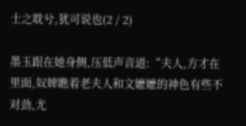士之耽兮,犹可说也(2 / 2)

墨玉跟在她身侧,压低声音道:“夫人,方才在里面,奴婢瞧着老夫人和文嬷嬷的神色有些不对劲,尤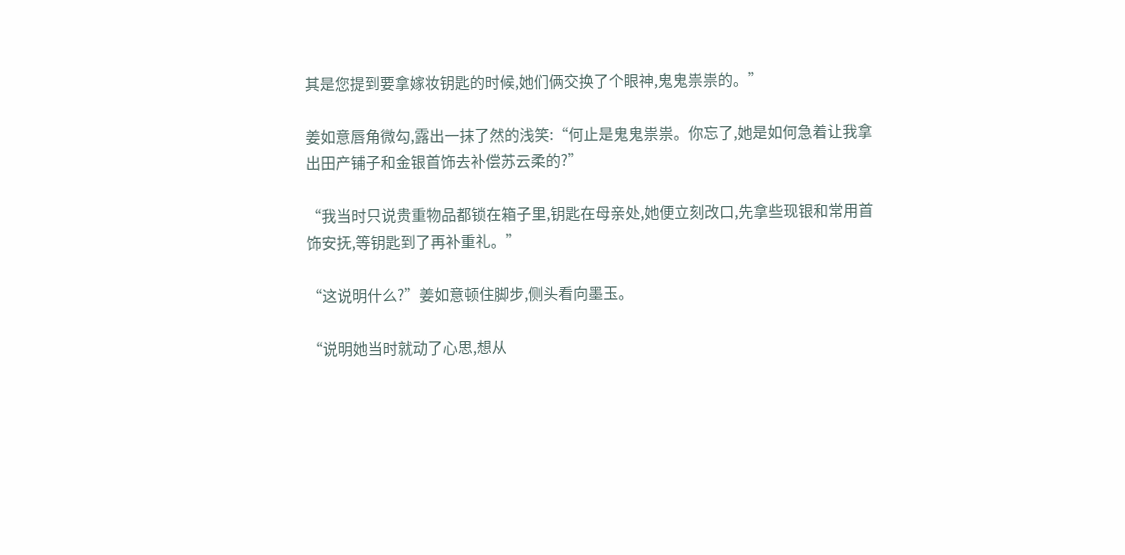其是您提到要拿嫁妆钥匙的时候,她们俩交换了个眼神,鬼鬼祟祟的。”

姜如意唇角微勾,露出一抹了然的浅笑:“何止是鬼鬼祟祟。你忘了,她是如何急着让我拿出田产铺子和金银首饰去补偿苏云柔的?”

“我当时只说贵重物品都锁在箱子里,钥匙在母亲处,她便立刻改口,先拿些现银和常用首饰安抚,等钥匙到了再补重礼。”

“这说明什么?”姜如意顿住脚步,侧头看向墨玉。

“说明她当时就动了心思,想从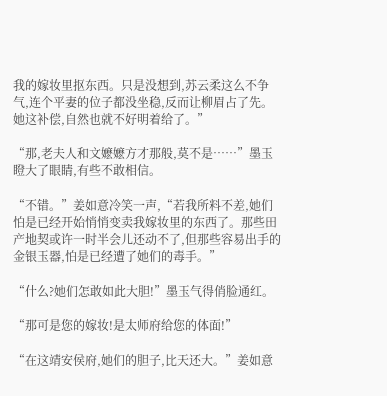我的嫁妆里抠东西。只是没想到,苏云柔这么不争气,连个平妻的位子都没坐稳,反而让柳眉占了先。她这补偿,自然也就不好明着给了。”

“那,老夫人和文嬷嬷方才那般,莫不是……”墨玉瞪大了眼睛,有些不敢相信。

“不错。”姜如意冷笑一声,“若我所料不差,她们怕是已经开始悄悄变卖我嫁妆里的东西了。那些田产地契或许一时半会儿还动不了,但那些容易出手的金银玉器,怕是已经遭了她们的毒手。”

“什么?她们怎敢如此大胆!”墨玉气得俏脸通红。

“那可是您的嫁妆!是太师府给您的体面!”

“在这靖安侯府,她们的胆子,比天还大。”姜如意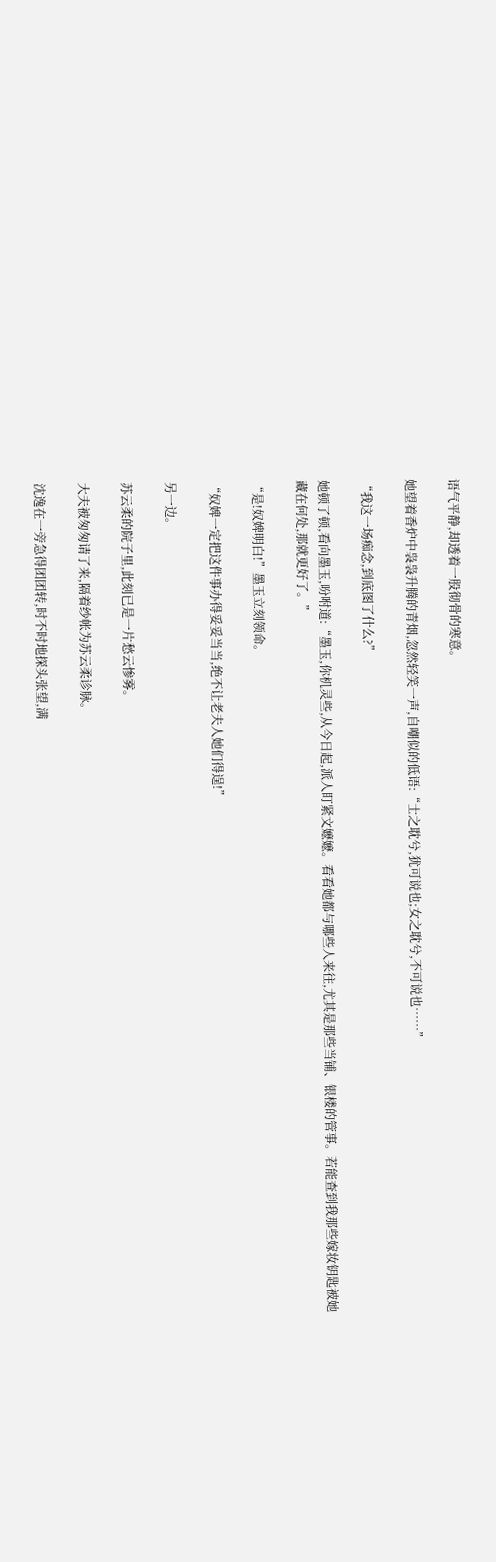语气平静,却透着一股彻骨的寒意。

她望着香炉中袅袅升腾的青烟,忽然轻笑一声,自嘲似的低语:“士之耽兮,犹可说也;女之耽兮,不可说也……”

“我这一场痴念,到底图了什么?”

她顿了顿,看向墨玉,吩咐道:“墨玉,你机灵些,从今日起,派人盯紧文嬷嬷。看看她都与哪些人来往,尤其是那些当铺、银楼的管事。若能查到我那些嫁妆钥匙被她藏在何处,那就更好了。”

“是!奴婢明白!”墨玉立刻领命。

“奴婢一定把这件事办得妥妥当当,绝不让老夫人她们得逞!”

另一边。

苏云柔的院子里,此刻已是一片愁云惨雾。

大夫被匆匆请了来,隔着纱帐为苏云柔诊脉。

沈逸在一旁急得团团转,时不时地探头张望,满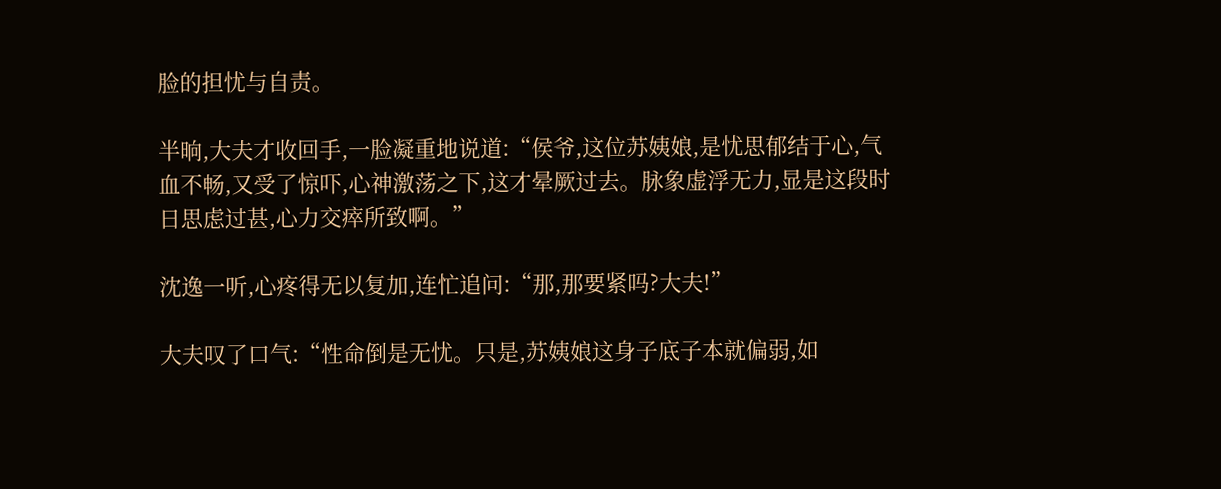脸的担忧与自责。

半晌,大夫才收回手,一脸凝重地说道:“侯爷,这位苏姨娘,是忧思郁结于心,气血不畅,又受了惊吓,心神激荡之下,这才晕厥过去。脉象虚浮无力,显是这段时日思虑过甚,心力交瘁所致啊。”

沈逸一听,心疼得无以复加,连忙追问:“那,那要紧吗?大夫!”

大夫叹了口气:“性命倒是无忧。只是,苏姨娘这身子底子本就偏弱,如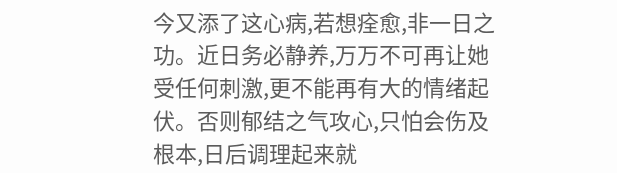今又添了这心病,若想痊愈,非一日之功。近日务必静养,万万不可再让她受任何刺激,更不能再有大的情绪起伏。否则郁结之气攻心,只怕会伤及根本,日后调理起来就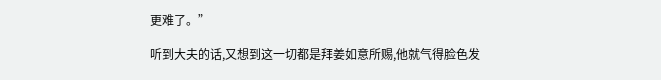更难了。”

听到大夫的话,又想到这一切都是拜姜如意所赐,他就气得脸色发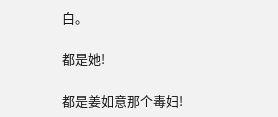白。

都是她!

都是姜如意那个毒妇!